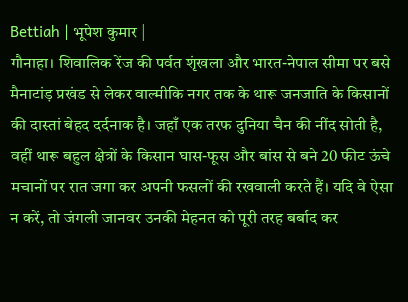Bettiah | भूपेश कुमार |
गौनाहा। शिवालिक रेंज की पर्वत शृंखला और भारत-नेपाल सीमा पर बसे मैनाटांड़ प्रखंड से लेकर वाल्मीकि नगर तक के थारू जनजाति के किसानों की दास्तां बेहद दर्दनाक है। जहाँ एक तरफ दुनिया चैन की नींद सोती है, वहीं थारू बहुल क्षेत्रों के किसान घास-फूस और बांस से बने 20 फीट ऊंचे मचानों पर रात जगा कर अपनी फसलों की रखवाली करते हैं। यदि वे ऐसा न करें, तो जंगली जानवर उनकी मेहनत को पूरी तरह बर्बाद कर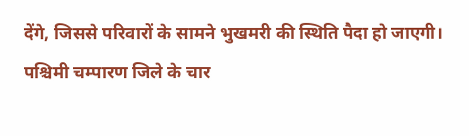देंगे, जिससे परिवारों के सामने भुखमरी की स्थिति पैदा हो जाएगी।
पश्चिमी चम्पारण जिले के चार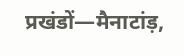प्रखंडों—मैनाटांड़,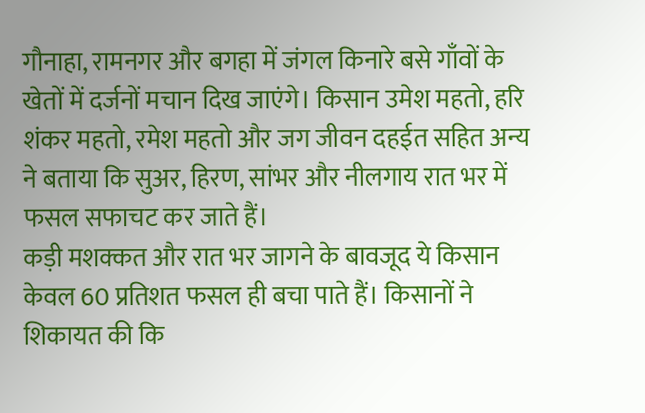गौनाहा, रामनगर और बगहा में जंगल किनारे बसे गाँवों के खेतों में दर्जनों मचान दिख जाएंगे। किसान उमेश महतो, हरि शंकर महतो, रमेश महतो और जग जीवन दहईत सहित अन्य ने बताया कि सुअर, हिरण, सांभर और नीलगाय रात भर में फसल सफाचट कर जाते हैं।
कड़ी मशक्कत और रात भर जागने के बावजूद ये किसान केवल 60 प्रतिशत फसल ही बचा पाते हैं। किसानों ने शिकायत की कि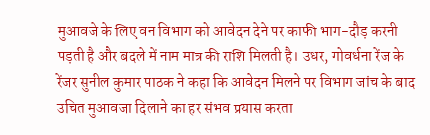मुआवजे के लिए वन विभाग को आवेदन देने पर काफी भाग-दौड़ करनी पड़ती है और बदले में नाम मात्र की राशि मिलती है। उधर, गोवर्धना रेंज के रेंजर सुनील कुमार पाठक ने कहा कि आवेदन मिलने पर विभाग जांच के बाद उचित मुआवजा दिलाने का हर संभव प्रयास करता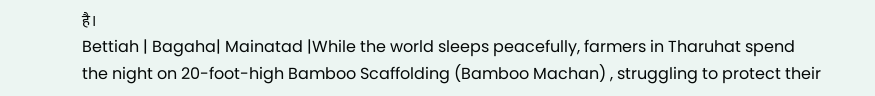है।
Bettiah | Bagaha| Mainatad |While the world sleeps peacefully, farmers in Tharuhat spend the night on 20-foot-high Bamboo Scaffolding (Bamboo Machan) , struggling to protect their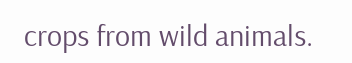crops from wild animals.